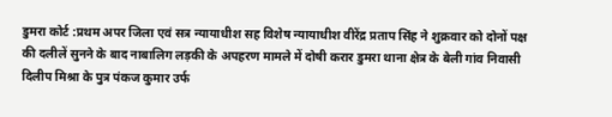डुमरा कोर्ट :प्रथम अपर जिला एवं सत्र न्यायाधीश सह विशेष न्यायाधीश वीरेंद्र प्रताप सिंह ने शुक्रवार को दोनों पक्ष की दलीलें सुनने के बाद नाबालिग लड़की के अपहरण मामले में दोषी करार डुमरा थाना क्षेत्र के बेली गांव निवासी दिलीप मिश्रा के पुत्र पंकज कुमार उर्फ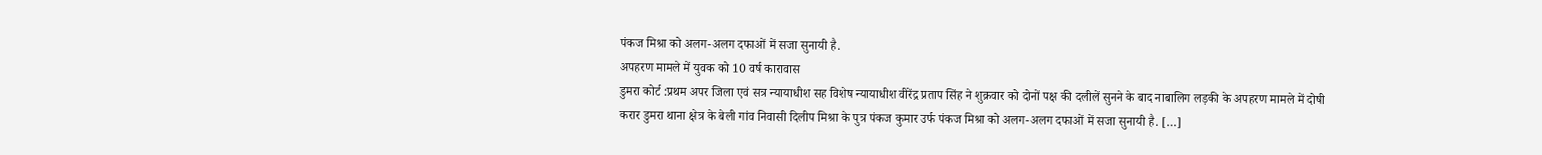पंकज मिश्रा को अलग-अलग दफाओं में सजा सुनायी है.
अपहरण मामले में युवक को 10 वर्ष कारावास
डुमरा कोर्ट :प्रथम अपर जिला एवं सत्र न्यायाधीश सह विशेष न्यायाधीश वीरेंद्र प्रताप सिंह ने शुक्रवार को दोनों पक्ष की दलीलें सुनने के बाद नाबालिग लड़की के अपहरण मामले में दोषी करार डुमरा थाना क्षेत्र के बेली गांव निवासी दिलीप मिश्रा के पुत्र पंकज कुमार उर्फ पंकज मिश्रा को अलग-अलग दफाओं में सजा सुनायी है. […]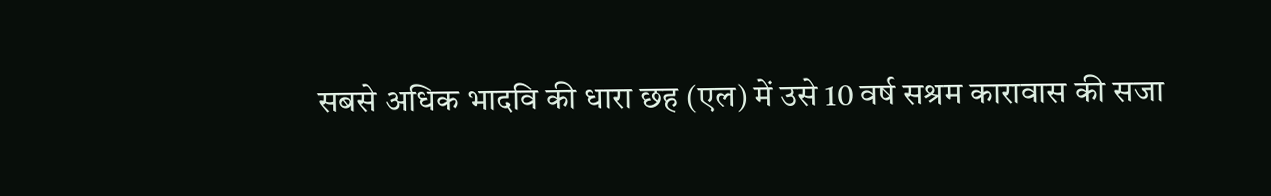सबसे अधिक भादवि की धारा छह (एल) में उसे 10 वर्ष सश्रम कारावास की सजा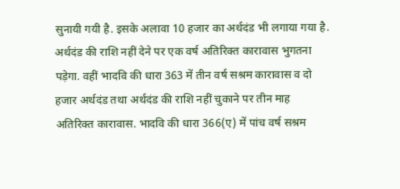सुनायी गयी है. इसके अलावा 10 हजार का अर्थदंड भी लगाया गया है. अर्थदंड की राशि नहीं देने पर एक वर्ष अतिरिक्त कारावास भुगतना पड़ेगा. वहीं भादवि की धारा 363 में तीन वर्ष सश्रम कारावास व दो हजार अर्थदंड तथा अर्थदंड की राशि नहीं चुकाने पर तीन माह अतिरिक्त कारावास. भादवि की धारा 366(ए) में पांच वर्ष सश्रम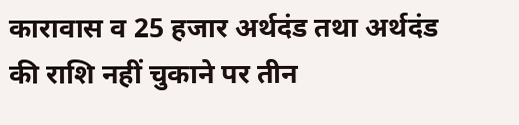कारावास व 25 हजार अर्थदंड तथा अर्थदंड की राशि नहीं चुकाने पर तीन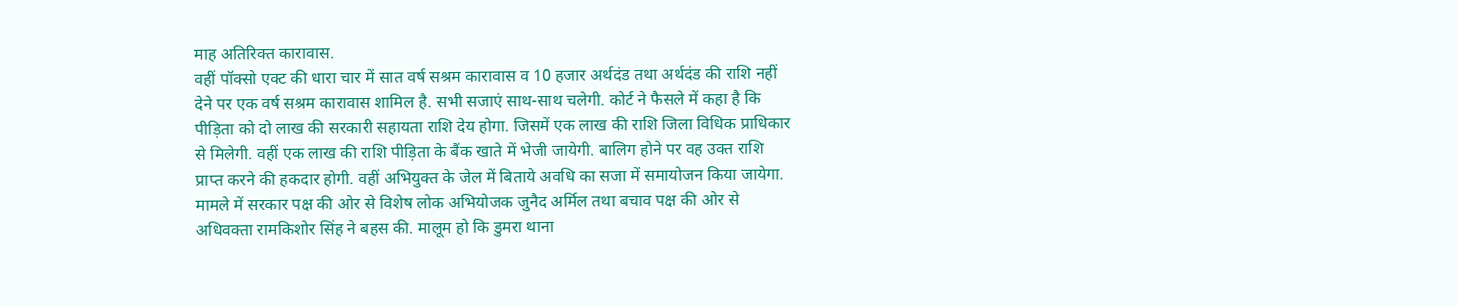माह अतिरिक्त कारावास.
वहीं पॉक्सो एक्ट की धारा चार में सात वर्ष सश्रम कारावास व 10 हजार अर्थदंड तथा अर्थदंड की राशि नहीं देने पर एक वर्ष सश्रम कारावास शामिल है. सभी सजाएं साथ-साथ चलेगी. कोर्ट ने फैसले में कहा है कि पीड़िता को दो लाख की सरकारी सहायता राशि देय होगा. जिसमें एक लाख की राशि जिला विधिक प्राधिकार से मिलेगी. वहीं एक लाख की राशि पीड़िता के बैंक खाते में भेजी जायेगी. बालिग होने पर वह उक्त राशि प्राप्त करने की हकदार होगी. वहीं अभियुक्त के जेल में बिताये अवधि का सजा में समायोजन किया जायेगा.
मामले में सरकार पक्ष की ओर से विशेष लोक अभियोजक जुनैद अर्मिल तथा बचाव पक्ष की ओर से अधिवक्ता रामकिशोर सिंह ने बहस की. मालूम हो कि डुमरा थाना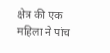क्षेत्र की एक महिला ने पांच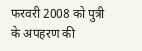फरवरी 2008 को पुत्री के अपहरण की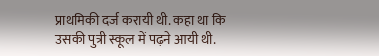प्राथमिकी दर्ज करायी थी. कहा था कि उसकी पुत्री स्कूल में पढ़ने आयी थी.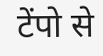टेंपो से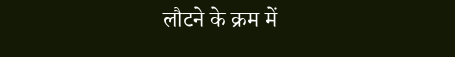लौटने के क्रम में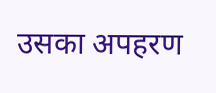उसका अपहरण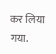कर लिया गया.